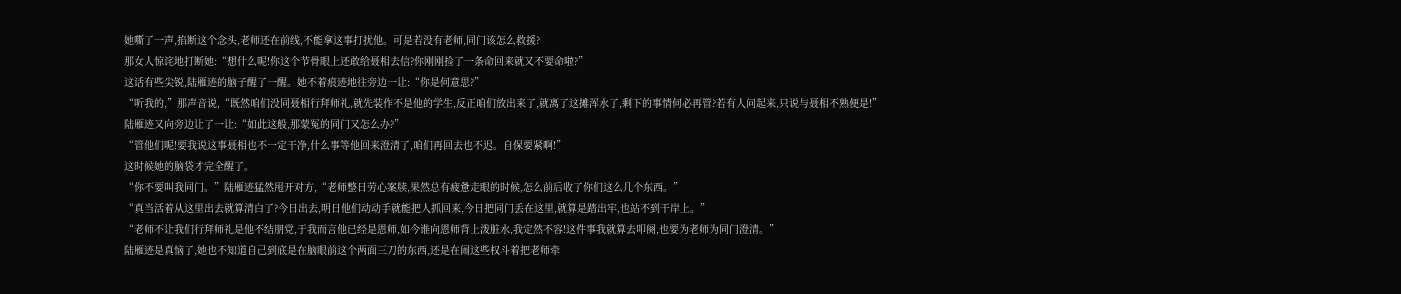她嘶了一声,掐断这个念头,老师还在前线,不能拿这事打扰他。可是若没有老师,同门该怎么救援?
那女人惊诧地打断她:“想什么呢!你这个节骨眼上还敢给聂相去信?你刚刚捡了一条命回来就又不要命啦?”
这话有些尖锐,陆雁迹的脑子醒了一醒。她不着痕迹地往旁边一让:“你是何意思?”
“听我的,”那声音说,“既然咱们没同聂相行拜师礼,就先装作不是他的学生,反正咱们放出来了,就离了这摊浑水了,剩下的事情何必再管?若有人问起来,只说与聂相不熟便是!”
陆雁迹又向旁边让了一让:“如此这般,那蒙冤的同门又怎么办?”
“管他们呢!要我说这事聂相也不一定干净,什么事等他回来澄清了,咱们再回去也不迟。自保要紧啊!”
这时候她的脑袋才完全醒了。
“你不要叫我同门。”陆雁迹猛然甩开对方,“老师整日劳心案牍,果然总有疲惫走眼的时候,怎么前后收了你们这么几个东西。”
“真当活着从这里出去就算清白了?今日出去,明日他们动动手就能把人抓回来,今日把同门丢在这里,就算是踏出牢,也站不到干岸上。”
“老师不让我们行拜师礼是他不结朋党,于我而言他已经是恩师,如今谁向恩师背上泼脏水,我定然不容!这件事我就算去叩阕,也要为老师为同门澄清。”
陆雁迹是真恼了,她也不知道自己到底是在脑眼前这个两面三刀的东西,还是在闹这些权斗着把老师牵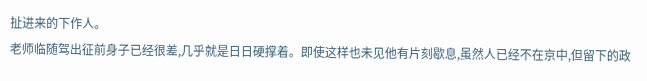扯进来的下作人。
老师临随驾出征前身子已经很差,几乎就是日日硬撑着。即使这样也未见他有片刻歇息,虽然人已经不在京中,但留下的政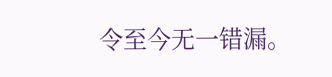令至今无一错漏。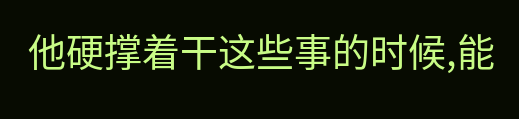他硬撑着干这些事的时候,能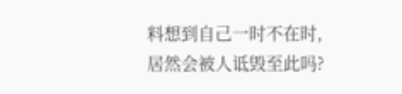料想到自己一时不在时,居然会被人诋毁至此吗?